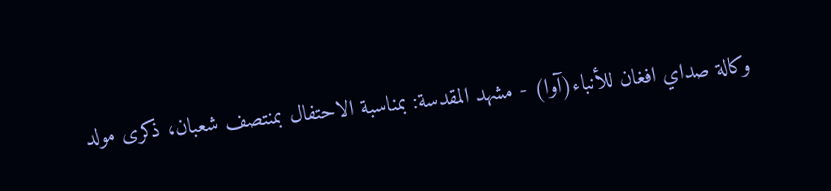وكالة صداي افغان للأنباء(آوا) - مشهد المقدسة: بمناسبة الاحتفال بمنتصف شعبان، ذكرى مولد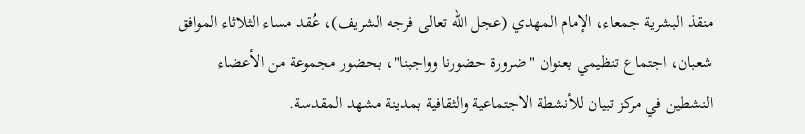منقذ البشرية جمعاء، الإمام المهدي (عجل الله تعالى فرجه الشريف)، عُقد مساء الثلاثاء الموافق شعبان، اجتماع تنظيمي بعنوان "ضرورة حضورنا وواجبنا"، بحضور مجموعة من الأعضاء النشطين في مركز تبيان للأنشطة الاجتماعية والثقافية بمدينة مشهد المقدسة.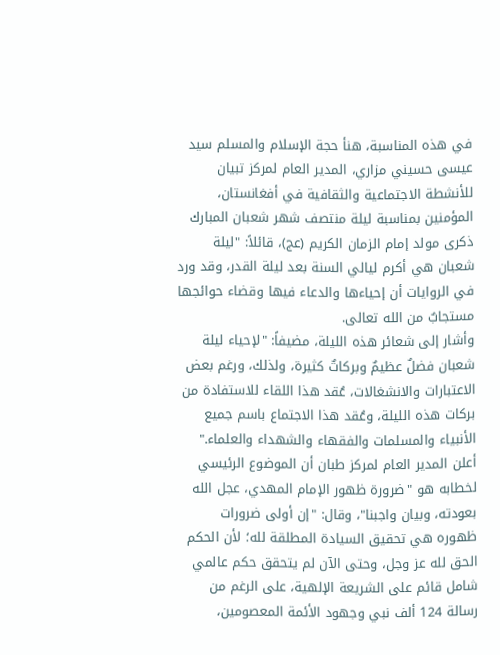في هذه المناسبة، هنأ حجة الإسلام والمسلم سيد عيسى حسيني مزاري، المدير العام لمركز تبيان للأنشطة الاجتماعية والثقافية في أفغانستان، المؤمنين بمناسبة ليلة منتصف شهر شعبان المبارك ذكرى مولد إمام الزمان الكريم (عج)، قائلاً: "ليلة شعبان هي أكرم ليالي السنة بعد ليلة القدر، وقد ورد في الروايات أن إحياءها والدعاء فيها وقضاء حوائجها مستجابٌ من الله تعالى.
وأشار إلى شعائر هذه الليلة، مضيفاً: "لإحياء ليلة شعبان فضلٌ عظيمٌ وبركاتٌ كثيرة، ولذلك، ورغم بعض الاعتبارات والانشغالات، عُقد هذا اللقاء للاستفادة من بركات هذه الليلة، وعُقد هذا الاجتماع باسم جميع الأنبياء والمسلمات والفقهاء والشهداء والعلماء."
أعلن المدير العام لمركز طبان أن الموضوع الرئيسي لخطابه هو "ضرورة ظهور الإمام المهدي، عجل الله بعودته، وبيان واجبنا"، وقال: "إن أولى ضرورات ظهوره هي تحقيق السيادة المطلقة لله؛ لأن الحكم الحق لله عز وجل، وحتى الآن لم يتحقق حكم عالمي شامل قائم على الشريعة الإلهية، على الرغم من رسالة 124 ألف نبي وجهود الأئمة المعصومين،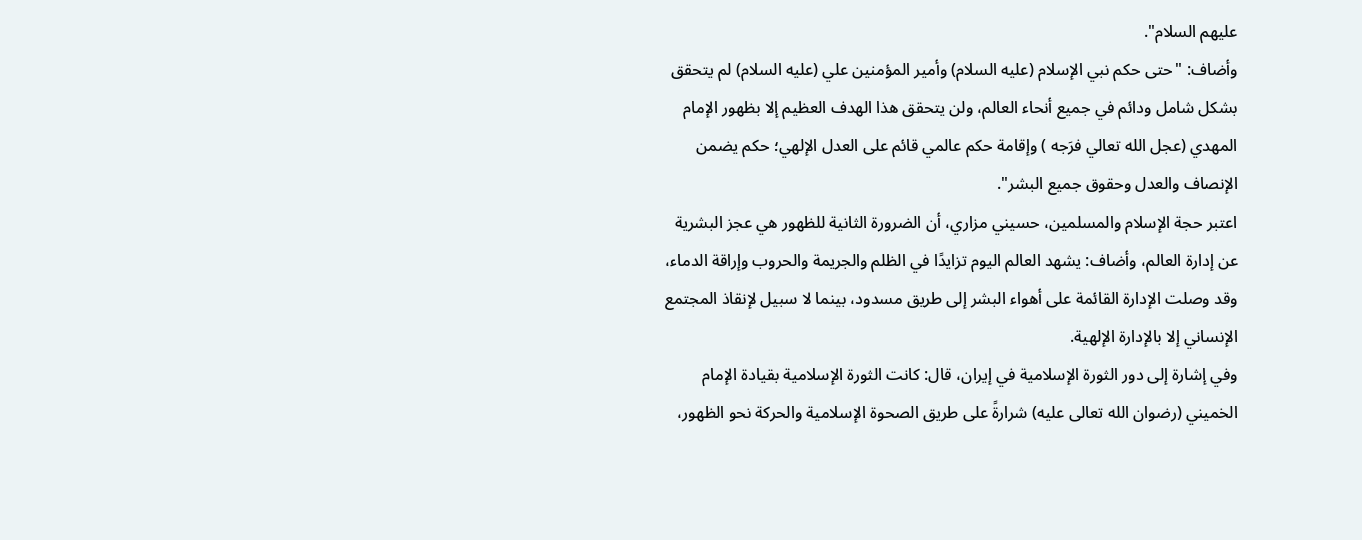عليهم السلام".
وأضاف: "حتى حكم نبي الإسلام (عليه السلام) وأمير المؤمنين علي (عليه السلام) لم يتحقق بشكل شامل ودائم في جميع أنحاء العالم، ولن يتحقق هذا الهدف العظيم إلا بظهور الإمام المهدي (عجل الله تعالي فرَجه ) وإقامة حكم عالمي قائم على العدل الإلهي؛ حكم يضمن الإنصاف والعدل وحقوق جميع البشر".
اعتبر حجة الإسلام والمسلمين، حسيني مزاري، أن الضرورة الثانية للظهور هي عجز البشرية عن إدارة العالم، وأضاف: يشهد العالم اليوم تزايدًا في الظلم والجريمة والحروب وإراقة الدماء، وقد وصلت الإدارة القائمة على أهواء البشر إلى طريق مسدود، بينما لا سبيل لإنقاذ المجتمع الإنساني إلا بالإدارة الإلهية.
وفي إشارة إلى دور الثورة الإسلامية في إيران، قال: كانت الثورة الإسلامية بقيادة الإمام الخميني (رضوان الله تعالى عليه) شرارةً على طريق الصحوة الإسلامية والحركة نحو الظهور،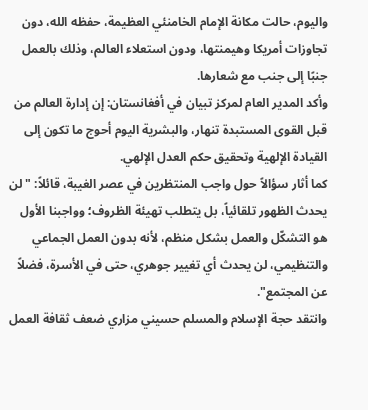واليوم، حالت مكانة الإمام الخامنئي العظيمة، حفظه الله، دون تجاوزات أمريكا وهيمنتها، ودون استعلاء العالم، وذلك بالعمل جنبًا إلى جنب مع شعارها.
وأكد المدير العام لمركز تبيان في أفغانستان: إن إدارة العالم من قبل القوى المستبدة تنهار، والبشرية اليوم أحوج ما تكون إلى القيادة الإلهية وتحقيق حكم العدل الإلهي.
كما أثار سؤالاً حول واجب المنتظرين في عصر الغيبة، قائلاً: "لن يحدث الظهور تلقائياً، بل يتطلب تهيئة الظروف؛ وواجبنا الأول هو التشكّل والعمل بشكل منظم، لأنه بدون العمل الجماعي والتنظيمي، لن يحدث أي تغيير جوهري، حتى في الأسرة، فضلاً عن المجتمع".
وانتقد حجة الإسلام والمسلم حسيني مزاري ضعف ثقافة العمل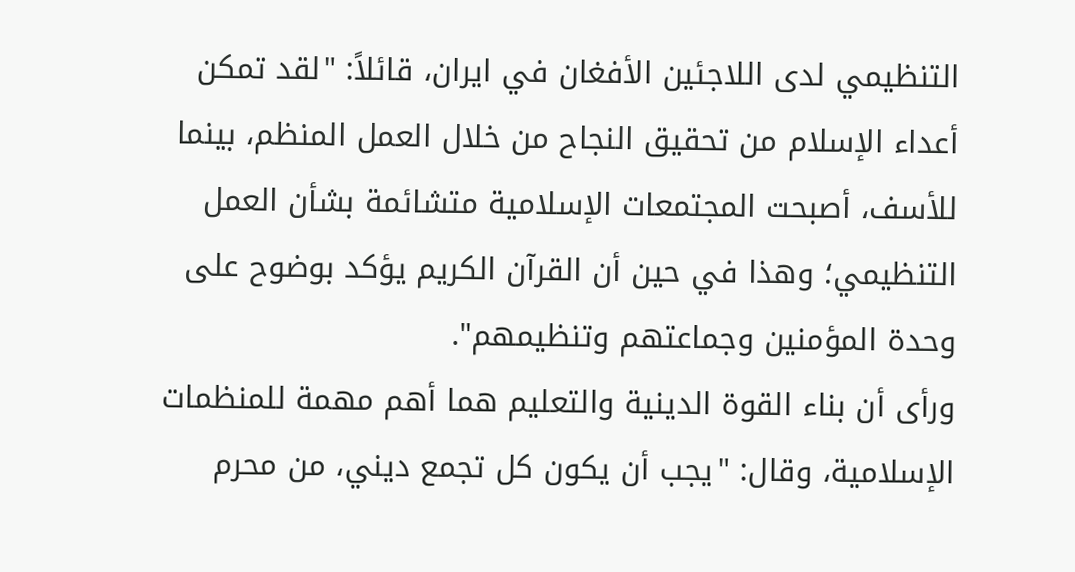التنظيمي لدى اللاجئين الأفغان في ايران، قائلاً: "لقد تمكن أعداء الإسلام من تحقيق النجاح من خلال العمل المنظم، بينما للأسف، أصبحت المجتمعات الإسلامية متشائمة بشأن العمل التنظيمي؛ وهذا في حين أن القرآن الكريم يؤكد بوضوح على وحدة المؤمنين وجماعتهم وتنظيمهم".
ورأى أن بناء القوة الدينية والتعليم هما أهم مهمة للمنظمات الإسلامية، وقال: "يجب أن يكون كل تجمع ديني، من محرم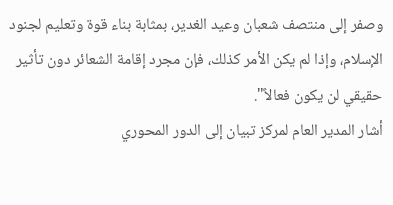وصفر إلى منتصف شعبان وعيد الغدير، بمثابة بناء قوة وتعليم لجنود الإسلام، وإذا لم يكن الأمر كذلك، فإن مجرد إقامة الشعائر دون تأثير حقيقي لن يكون فعالاً".
أشار المدير العام لمركز تبيان إلى الدور المحوري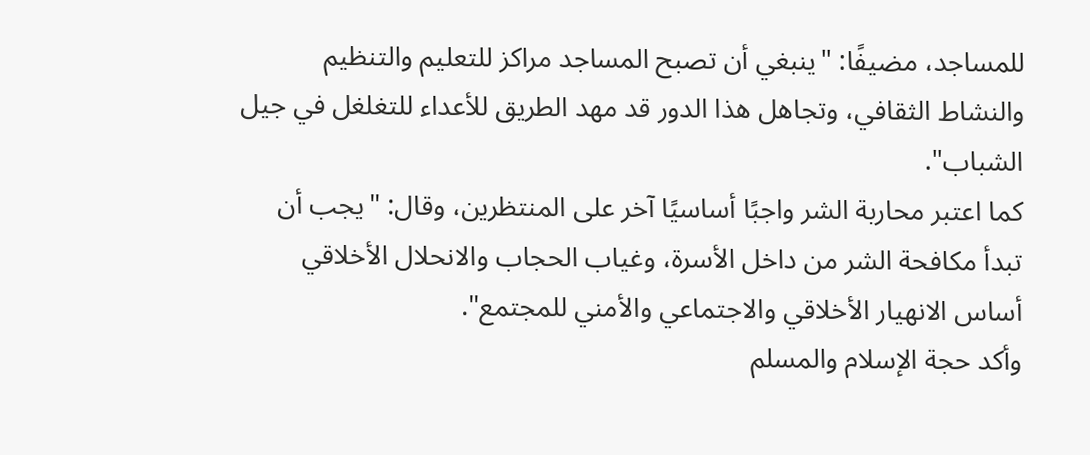للمساجد، مضيفًا: "ينبغي أن تصبح المساجد مراكز للتعليم والتنظيم والنشاط الثقافي، وتجاهل هذا الدور قد مهد الطريق للأعداء للتغلغل في جيل الشباب".
كما اعتبر محاربة الشر واجبًا أساسيًا آخر على المنتظرين، وقال: "يجب أن تبدأ مكافحة الشر من داخل الأسرة، وغياب الحجاب والانحلال الأخلاقي أساس الانهيار الأخلاقي والاجتماعي والأمني للمجتمع".
وأكد حجة الإسلام والمسلم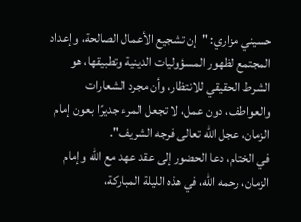حسيني مزاري: "إن تشجيع الأعمال الصالحة، وإعداد المجتمع لظهور المسؤوليات الدينية وتطبيقها، هو الشرط الحقيقي للانتظار، وأن مجرد الشعارات والعواطف، دون عمل، لا تجعل المرء جديرًا بعون إمام الزمان، عجل الله تعالى فرجه الشريف".
في الختام، دعا الحضور إلى عقد عهد مع الله وإمام الزمان، رحمه الله، في هذه الليلة المباركة،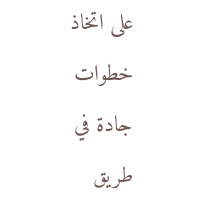على اتخاذ خطوات جادة في طريق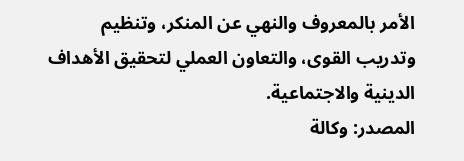الأمر بالمعروف والنهي عن المنكر، وتنظيم وتدريب القوى، والتعاون العملي لتحقيق الأهداف الدينية والاجتماعية.
المصدر: وكالة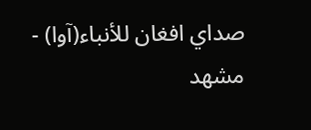صداي افغان للأنباء(آوا) - مشهد